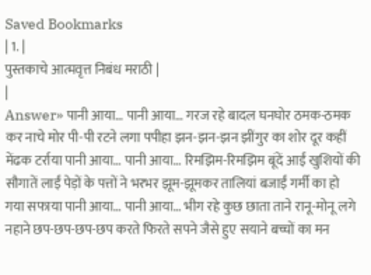Saved Bookmarks
| 1. |
पुस्तकाचे आत्मवृत्त निबंध मराठी |
|
Answer» पानी आया… पानी आया… गरज रहे बादल घनघोर ठमक-ठमक कर नाचे मोर पी-पी रटने लगा पपीहा झन-झन-झन झींगुर का शोर दूर कहीं मेंढक टर्राया पानी आया… पानी आया… रिमझिम-रिमझिम बूंदें आईं खुशियों की सौगातें लाईं पेड़ों के पत्तों ने भरभर झूम-झूमकर तालियां बजाईं गर्मी का हो गया सफाया पानी आया… पानी आया… भीग रहे कुछ छाता ताने रानू-मोनू लगे नहाने छप-छप-छप-छप करते फिरते सपने जैसे हुए सयाने बच्चों का मन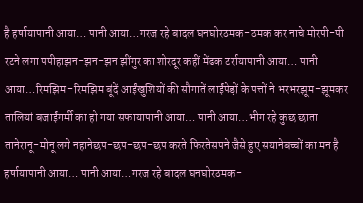है हर्षायापानी आया… पानी आया…गरज रहे बादल घनघोरठमक-ठमक कर नाचे मोरपी-पी रटने लगा पपीहाझन-झन-झन झींगुर का शोरदूर कहीं मेंढक टर्रायापानी आया… पानी आया…रिमझिम-रिमझिम बूंदें आईंखुशियों की सौगातें लाईंपेड़ों के पत्तों ने भरभरझूम-झूमकर तालियां बजाईंगर्मी का हो गया सफायापानी आया… पानी आया…भीग रहे कुछ छाता तानेरानू-मोनू लगे नहानेछप-छप-छप-छप करते फिरतेसपने जैसे हुए सयानेबच्चों का मन है हर्षायापानी आया… पानी आया…गरज रहे बादल घनघोरठमक-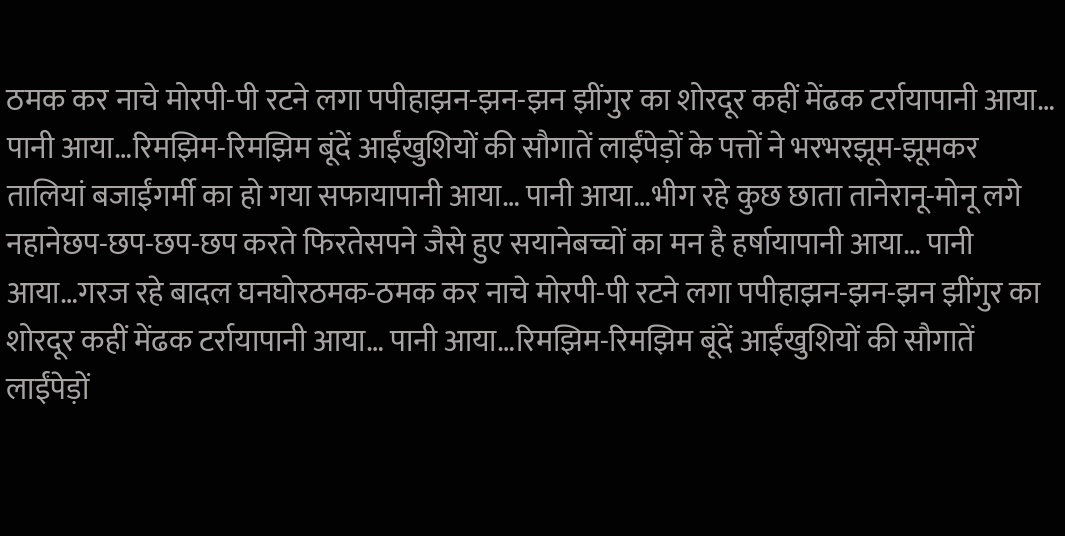ठमक कर नाचे मोरपी-पी रटने लगा पपीहाझन-झन-झन झींगुर का शोरदूर कहीं मेंढक टर्रायापानी आया… पानी आया…रिमझिम-रिमझिम बूंदें आईंखुशियों की सौगातें लाईंपेड़ों के पत्तों ने भरभरझूम-झूमकर तालियां बजाईंगर्मी का हो गया सफायापानी आया… पानी आया…भीग रहे कुछ छाता तानेरानू-मोनू लगे नहानेछप-छप-छप-छप करते फिरतेसपने जैसे हुए सयानेबच्चों का मन है हर्षायापानी आया… पानी आया…गरज रहे बादल घनघोरठमक-ठमक कर नाचे मोरपी-पी रटने लगा पपीहाझन-झन-झन झींगुर का शोरदूर कहीं मेंढक टर्रायापानी आया… पानी आया…रिमझिम-रिमझिम बूंदें आईंखुशियों की सौगातें लाईंपेड़ों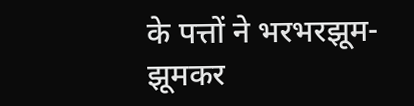के पत्तों ने भरभरझूम-झूमकर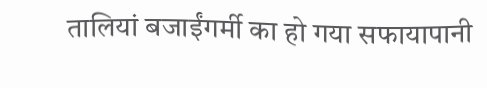तालियां बजाईंगर्मी का हो गया सफायापानी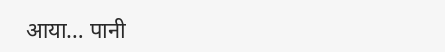आया… पानी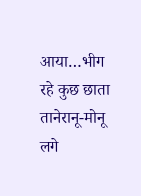आया…भीग रहे कुछ छाता तानेरानू-मोनू लगे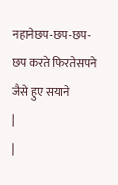नहानेछप-छप-छप-छप करते फिरतेसपने जैसे हुए सयाने
|
|